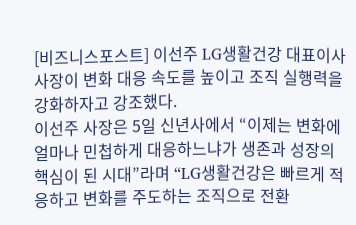[비즈니스포스트] 이선주 LG생활건강 대표이사 사장이 변화 대응 속도를 높이고 조직 실행력을 강화하자고 강조했다.
이선주 사장은 5일 신년사에서 “이제는 변화에 얼마나 민첩하게 대응하느냐가 생존과 성장의 핵심이 된 시대”라며 “LG생활건강은 빠르게 적응하고 변화를 주도하는 조직으로 전환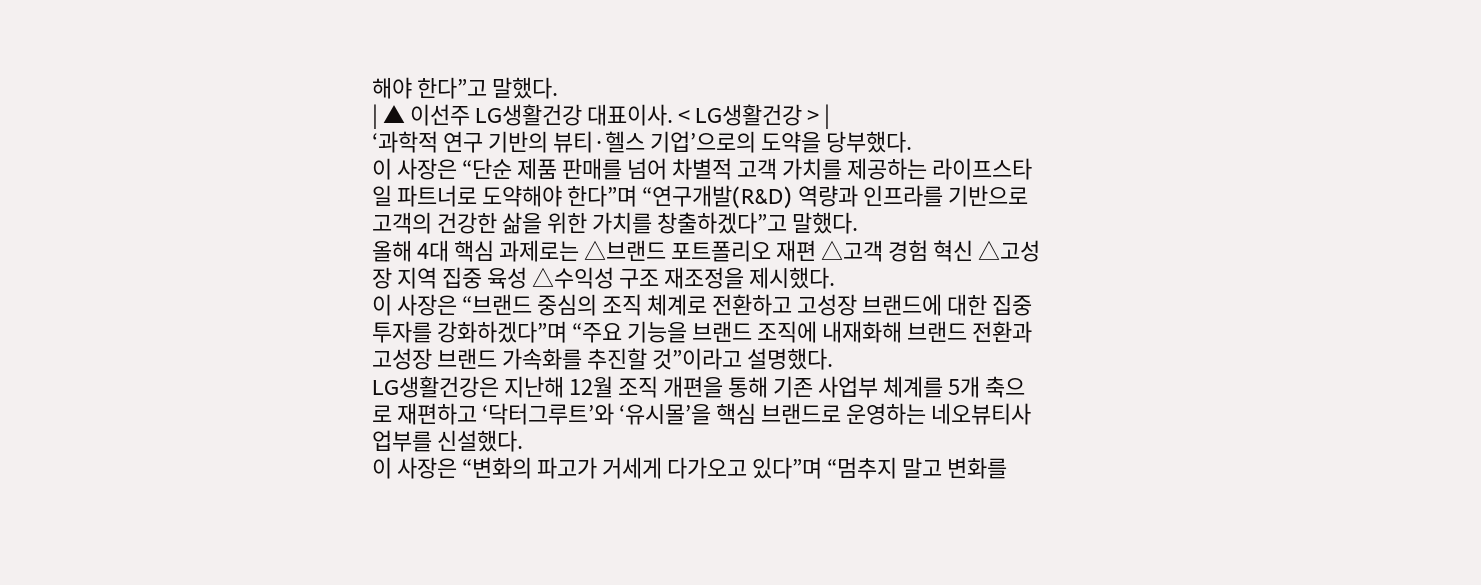해야 한다”고 말했다.
| ▲ 이선주 LG생활건강 대표이사. < LG생활건강 > |
‘과학적 연구 기반의 뷰티·헬스 기업’으로의 도약을 당부했다.
이 사장은 “단순 제품 판매를 넘어 차별적 고객 가치를 제공하는 라이프스타일 파트너로 도약해야 한다”며 “연구개발(R&D) 역량과 인프라를 기반으로 고객의 건강한 삶을 위한 가치를 창출하겠다”고 말했다.
올해 4대 핵심 과제로는 △브랜드 포트폴리오 재편 △고객 경험 혁신 △고성장 지역 집중 육성 △수익성 구조 재조정을 제시했다.
이 사장은 “브랜드 중심의 조직 체계로 전환하고 고성장 브랜드에 대한 집중 투자를 강화하겠다”며 “주요 기능을 브랜드 조직에 내재화해 브랜드 전환과 고성장 브랜드 가속화를 추진할 것”이라고 설명했다.
LG생활건강은 지난해 12월 조직 개편을 통해 기존 사업부 체계를 5개 축으로 재편하고 ‘닥터그루트’와 ‘유시몰’을 핵심 브랜드로 운영하는 네오뷰티사업부를 신설했다.
이 사장은 “변화의 파고가 거세게 다가오고 있다”며 “멈추지 말고 변화를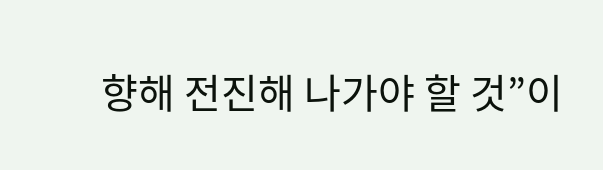향해 전진해 나가야 할 것”이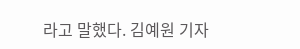라고 말했다. 김예원 기자